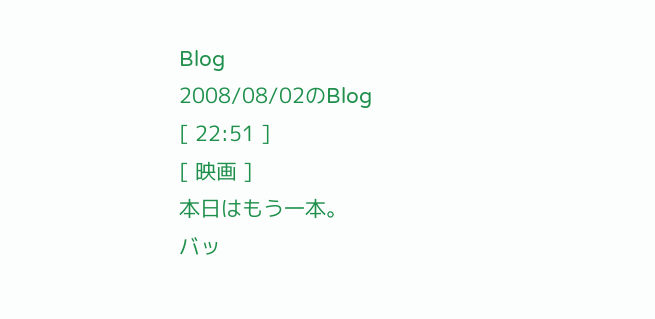Blog
2008/08/02のBlog
[ 22:51 ]
[ 映画 ]
本日はもう一本。
バッ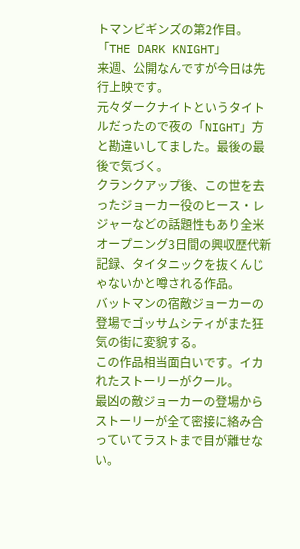トマンビギンズの第2作目。
「THE DARK KNIGHT」
来週、公開なんですが今日は先行上映です。
元々ダークナイトというタイトルだったので夜の「NIGHT」方と勘違いしてました。最後の最後で気づく。
クランクアップ後、この世を去ったジョーカー役のヒース・レジャーなどの話題性もあり全米オープニング3日間の興収歴代新記録、タイタニックを抜くんじゃないかと噂される作品。
バットマンの宿敵ジョーカーの登場でゴッサムシティがまた狂気の街に変貌する。
この作品相当面白いです。イカれたストーリーがクール。
最凶の敵ジョーカーの登場からストーリーが全て密接に絡み合っていてラストまで目が離せない。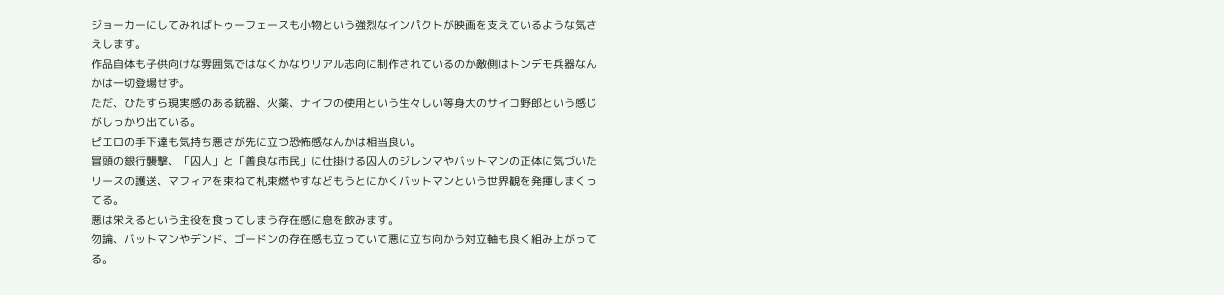ジョーカーにしてみればトゥーフェースも小物という強烈なインパクトが映画を支えているような気さえします。
作品自体も子供向けな雰囲気ではなくかなりリアル志向に制作されているのか敵側はトンデモ兵器なんかは一切登場せず。
ただ、ひたすら現実感のある銃器、火薬、ナイフの使用という生々しい等身大のサイコ野郎という感じがしっかり出ている。
ピエロの手下達も気持ち悪さが先に立つ恐怖感なんかは相当良い。
冒頭の銀行襲撃、「囚人」と「善良な市民」に仕掛ける囚人のジレンマやバットマンの正体に気づいたリースの護送、マフィアを束ねて札束燃やすなどもうとにかくバットマンという世界観を発揮しまくってる。
悪は栄えるという主役を食ってしまう存在感に息を飲みます。
勿論、バットマンやデンド、ゴードンの存在感も立っていて悪に立ち向かう対立軸も良く組み上がってる。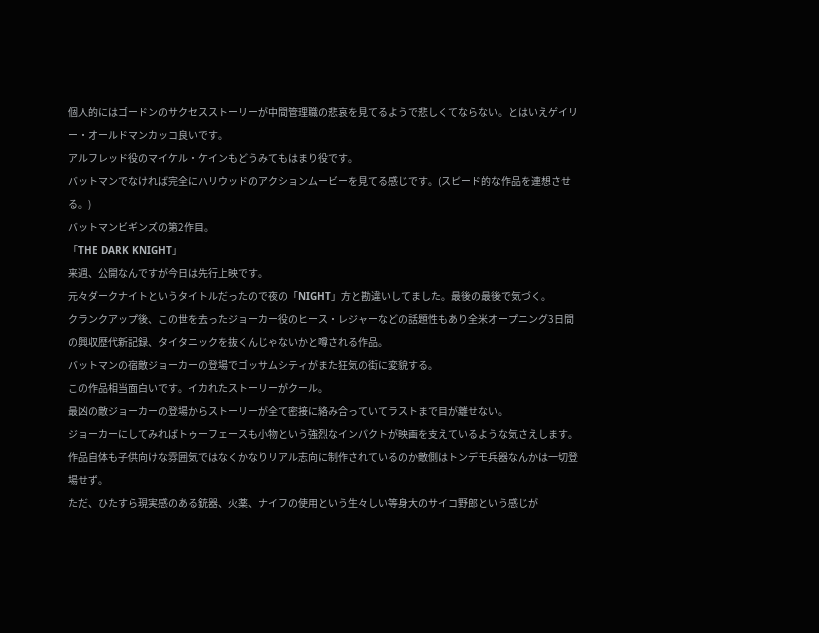個人的にはゴードンのサクセスストーリーが中間管理職の悲哀を見てるようで悲しくてならない。とはいえゲイリー・オールドマンカッコ良いです。
アルフレッド役のマイケル・ケインもどうみてもはまり役です。
バットマンでなければ完全にハリウッドのアクションムービーを見てる感じです。(スピード的な作品を連想させる。)
バットマンビギンズの第2作目。
「THE DARK KNIGHT」
来週、公開なんですが今日は先行上映です。
元々ダークナイトというタイトルだったので夜の「NIGHT」方と勘違いしてました。最後の最後で気づく。
クランクアップ後、この世を去ったジョーカー役のヒース・レジャーなどの話題性もあり全米オープニング3日間の興収歴代新記録、タイタニックを抜くんじゃないかと噂される作品。
バットマンの宿敵ジョーカーの登場でゴッサムシティがまた狂気の街に変貌する。
この作品相当面白いです。イカれたストーリーがクール。
最凶の敵ジョーカーの登場からストーリーが全て密接に絡み合っていてラストまで目が離せない。
ジョーカーにしてみればトゥーフェースも小物という強烈なインパクトが映画を支えているような気さえします。
作品自体も子供向けな雰囲気ではなくかなりリアル志向に制作されているのか敵側はトンデモ兵器なんかは一切登場せず。
ただ、ひたすら現実感のある銃器、火薬、ナイフの使用という生々しい等身大のサイコ野郎という感じが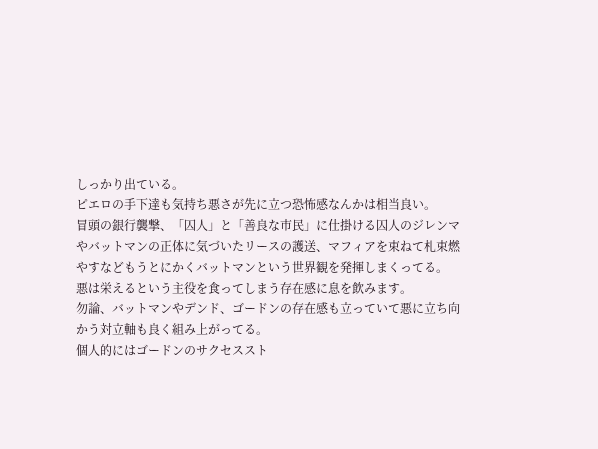しっかり出ている。
ピエロの手下達も気持ち悪さが先に立つ恐怖感なんかは相当良い。
冒頭の銀行襲撃、「囚人」と「善良な市民」に仕掛ける囚人のジレンマやバットマンの正体に気づいたリースの護送、マフィアを束ねて札束燃やすなどもうとにかくバットマンという世界観を発揮しまくってる。
悪は栄えるという主役を食ってしまう存在感に息を飲みます。
勿論、バットマンやデンド、ゴードンの存在感も立っていて悪に立ち向かう対立軸も良く組み上がってる。
個人的にはゴードンのサクセススト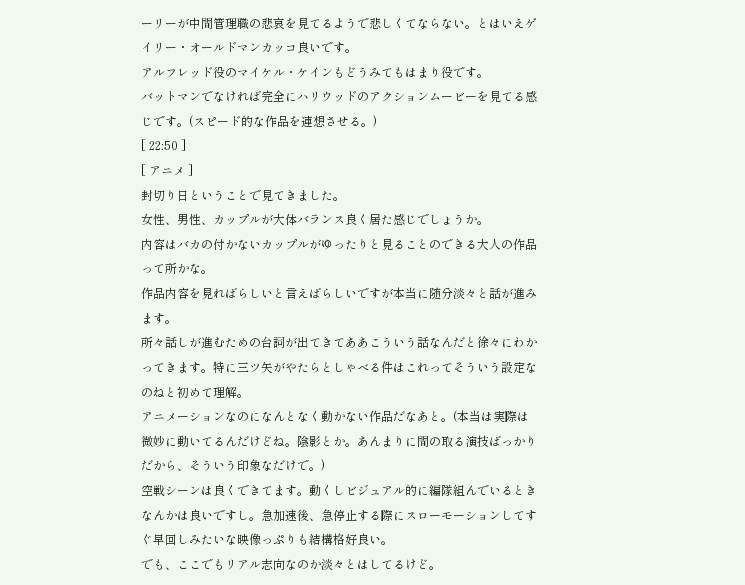ーリーが中間管理職の悲哀を見てるようで悲しくてならない。とはいえゲイリー・オールドマンカッコ良いです。
アルフレッド役のマイケル・ケインもどうみてもはまり役です。
バットマンでなければ完全にハリウッドのアクションムービーを見てる感じです。(スピード的な作品を連想させる。)
[ 22:50 ]
[ アニメ ]
封切り日ということで見てきました。
女性、男性、カップルが大体バランス良く居た感じでしょうか。
内容はバカの付かないカップルがゆったりと見ることのできる大人の作品って所かな。
作品内容を見ればらしいと言えばらしいですが本当に随分淡々と話が進みます。
所々話しが進むための台詞が出てきてああこういう話なんだと徐々にわかってきます。特に三ツ矢がやたらとしゃべる件はこれってそういう設定なのねと初めて理解。
アニメーションなのになんとなく動かない作品だなあと。(本当は実際は微妙に動いてるんだけどね。陰影とか。あんまりに間の取る演技ばっかりだから、そういう印象なだけで。)
空戦シーンは良くできてます。動くしビジュアル的に編隊組んでいるときなんかは良いですし。急加速後、急停止する際にスローモーションしてすぐ早回しみたいな映像っぷりも結構格好良い。
でも、ここでもリアル志向なのか淡々とはしてるけど。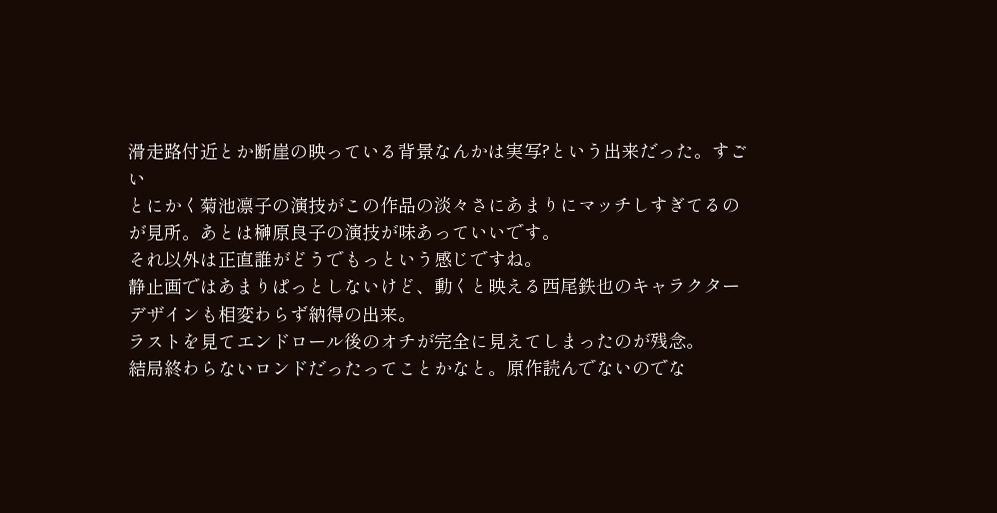滑走路付近とか断崖の映っている背景なんかは実写?という出来だった。すごい
とにかく菊池凛子の演技がこの作品の淡々さにあまりにマッチしすぎてるのが見所。あとは榊原良子の演技が味あっていいです。
それ以外は正直誰がどうでもっという感じですね。
静止画ではあまりぱっとしないけど、動くと映える西尾鉄也のキャラクターデザインも相変わらず納得の出来。
ラストを見てエンドロール後のオチが完全に見えてしまったのが残念。
結局終わらないロンドだったってことかなと。原作読んでないのでな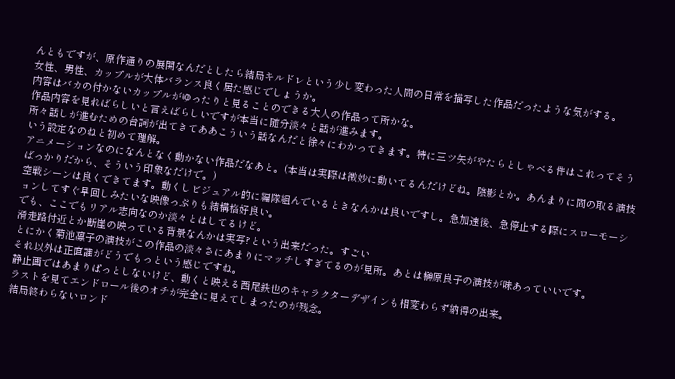んともですが、原作通りの展開なんだとしたら結局キルドレという少し変わった人間の日常を描写した作品だったような気がする。
女性、男性、カップルが大体バランス良く居た感じでしょうか。
内容はバカの付かないカップルがゆったりと見ることのできる大人の作品って所かな。
作品内容を見ればらしいと言えばらしいですが本当に随分淡々と話が進みます。
所々話しが進むための台詞が出てきてああこういう話なんだと徐々にわかってきます。特に三ツ矢がやたらとしゃべる件はこれってそういう設定なのねと初めて理解。
アニメーションなのになんとなく動かない作品だなあと。(本当は実際は微妙に動いてるんだけどね。陰影とか。あんまりに間の取る演技ばっかりだから、そういう印象なだけで。)
空戦シーンは良くできてます。動くしビジュアル的に編隊組んでいるときなんかは良いですし。急加速後、急停止する際にスローモーションしてすぐ早回しみたいな映像っぷりも結構格好良い。
でも、ここでもリアル志向なのか淡々とはしてるけど。
滑走路付近とか断崖の映っている背景なんかは実写?という出来だった。すごい
とにかく菊池凛子の演技がこの作品の淡々さにあまりにマッチしすぎてるのが見所。あとは榊原良子の演技が味あっていいです。
それ以外は正直誰がどうでもっという感じですね。
静止画ではあまりぱっとしないけど、動くと映える西尾鉄也のキャラクターデザインも相変わらず納得の出来。
ラストを見てエンドロール後のオチが完全に見えてしまったのが残念。
結局終わらないロンド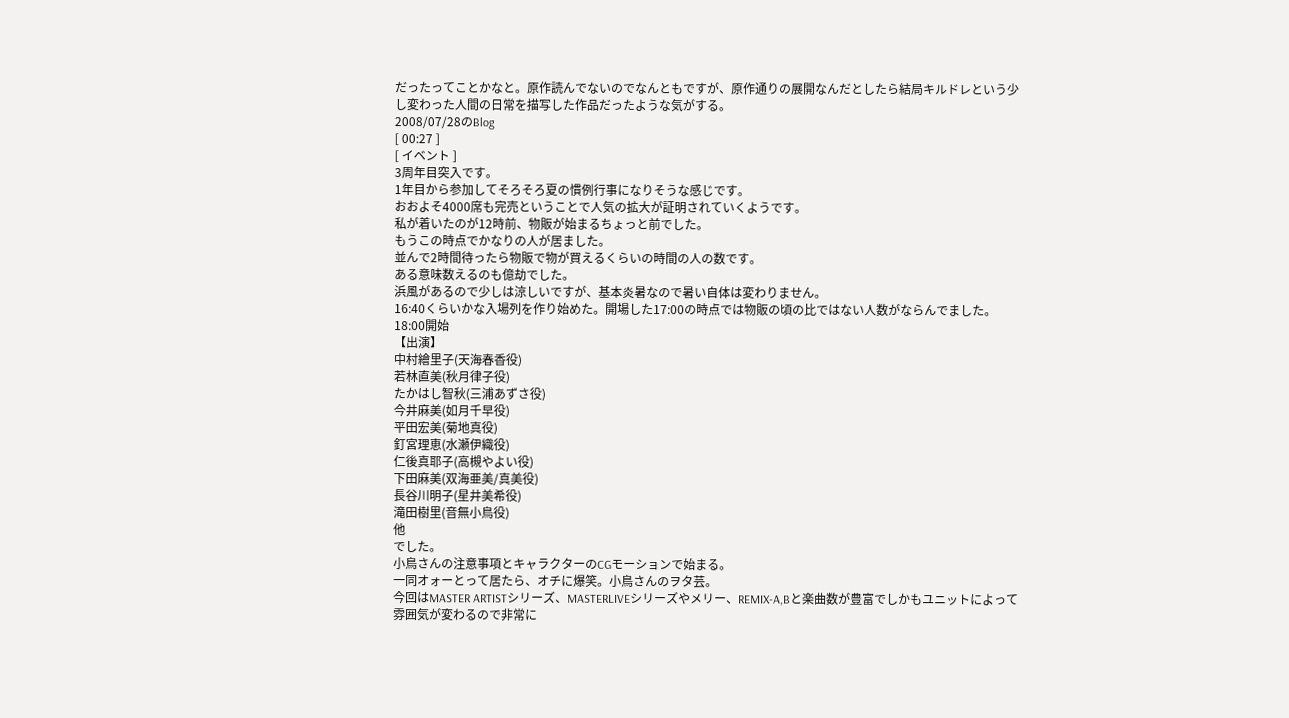だったってことかなと。原作読んでないのでなんともですが、原作通りの展開なんだとしたら結局キルドレという少し変わった人間の日常を描写した作品だったような気がする。
2008/07/28のBlog
[ 00:27 ]
[ イベント ]
3周年目突入です。
1年目から参加してそろそろ夏の慣例行事になりそうな感じです。
おおよそ4000席も完売ということで人気の拡大が証明されていくようです。
私が着いたのが12時前、物販が始まるちょっと前でした。
もうこの時点でかなりの人が居ました。
並んで2時間待ったら物販で物が買えるくらいの時間の人の数です。
ある意味数えるのも億劫でした。
浜風があるので少しは涼しいですが、基本炎暑なので暑い自体は変わりません。
16:40くらいかな入場列を作り始めた。開場した17:00の時点では物販の頃の比ではない人数がならんでました。
18:00開始
【出演】
中村繪里子(天海春香役)
若林直美(秋月律子役)
たかはし智秋(三浦あずさ役)
今井麻美(如月千早役)
平田宏美(菊地真役)
釘宮理恵(水瀬伊織役)
仁後真耶子(高槻やよい役)
下田麻美(双海亜美/真美役)
長谷川明子(星井美希役)
滝田樹里(音無小鳥役)
他
でした。
小鳥さんの注意事項とキャラクターのCGモーションで始まる。
一同オォーとって居たら、オチに爆笑。小鳥さんのヲタ芸。
今回はMASTER ARTISTシリーズ、MASTERLIVEシリーズやメリー、REMIX-A,Bと楽曲数が豊富でしかもユニットによって雰囲気が変わるので非常に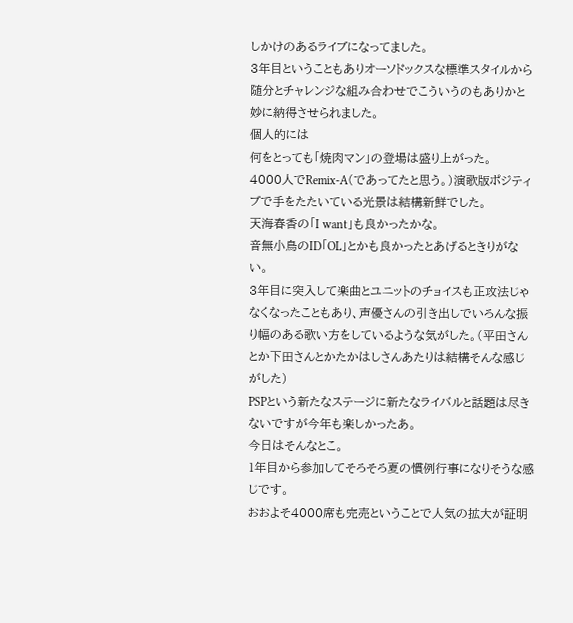しかけのあるライブになってました。
3年目ということもありオーソドックスな標準スタイルから随分とチャレンジな組み合わせでこういうのもありかと妙に納得させられました。
個人的には
何をとっても「焼肉マン」の登場は盛り上がった。
4000人でRemix-A(であってたと思う。)演歌版ポジティブで手をたたいている光景は結構新鮮でした。
天海春香の「I want」も良かったかな。
音無小鳥のID「OL」とかも良かったとあげるときりがない。
3年目に突入して楽曲とユニットのチョイスも正攻法じゃなくなったこともあり、声優さんの引き出しでいろんな振り幅のある歌い方をしているような気がした。(平田さんとか下田さんとかたかはしさんあたりは結構そんな感じがした)
PSPという新たなステージに新たなライバルと話題は尽きないですが今年も楽しかったあ。
今日はそんなとこ。
1年目から参加してそろそろ夏の慣例行事になりそうな感じです。
おおよそ4000席も完売ということで人気の拡大が証明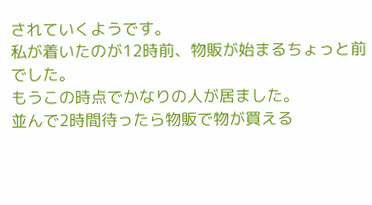されていくようです。
私が着いたのが12時前、物販が始まるちょっと前でした。
もうこの時点でかなりの人が居ました。
並んで2時間待ったら物販で物が買える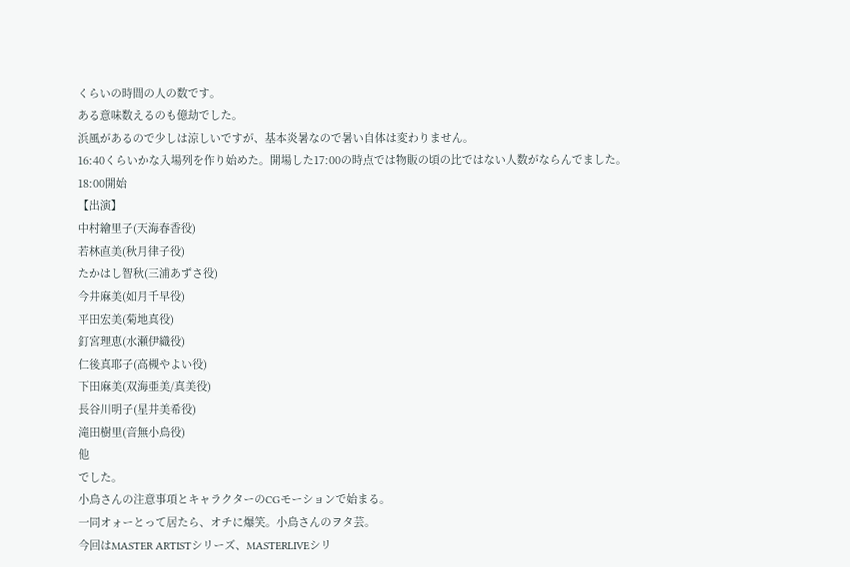くらいの時間の人の数です。
ある意味数えるのも億劫でした。
浜風があるので少しは涼しいですが、基本炎暑なので暑い自体は変わりません。
16:40くらいかな入場列を作り始めた。開場した17:00の時点では物販の頃の比ではない人数がならんでました。
18:00開始
【出演】
中村繪里子(天海春香役)
若林直美(秋月律子役)
たかはし智秋(三浦あずさ役)
今井麻美(如月千早役)
平田宏美(菊地真役)
釘宮理恵(水瀬伊織役)
仁後真耶子(高槻やよい役)
下田麻美(双海亜美/真美役)
長谷川明子(星井美希役)
滝田樹里(音無小鳥役)
他
でした。
小鳥さんの注意事項とキャラクターのCGモーションで始まる。
一同オォーとって居たら、オチに爆笑。小鳥さんのヲタ芸。
今回はMASTER ARTISTシリーズ、MASTERLIVEシリ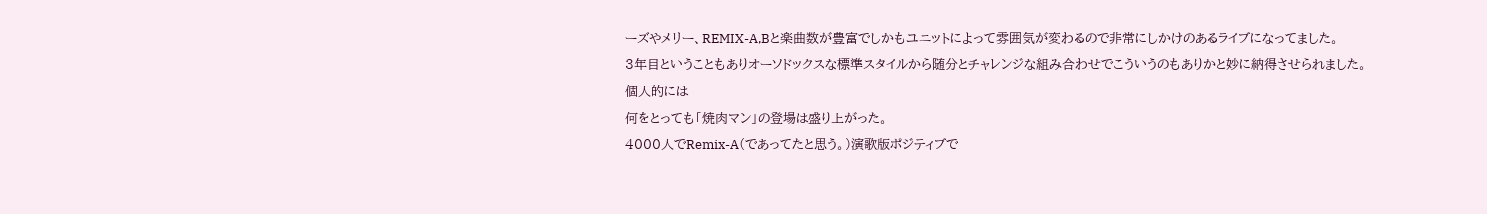ーズやメリー、REMIX-A,Bと楽曲数が豊富でしかもユニットによって雰囲気が変わるので非常にしかけのあるライブになってました。
3年目ということもありオーソドックスな標準スタイルから随分とチャレンジな組み合わせでこういうのもありかと妙に納得させられました。
個人的には
何をとっても「焼肉マン」の登場は盛り上がった。
4000人でRemix-A(であってたと思う。)演歌版ポジティブで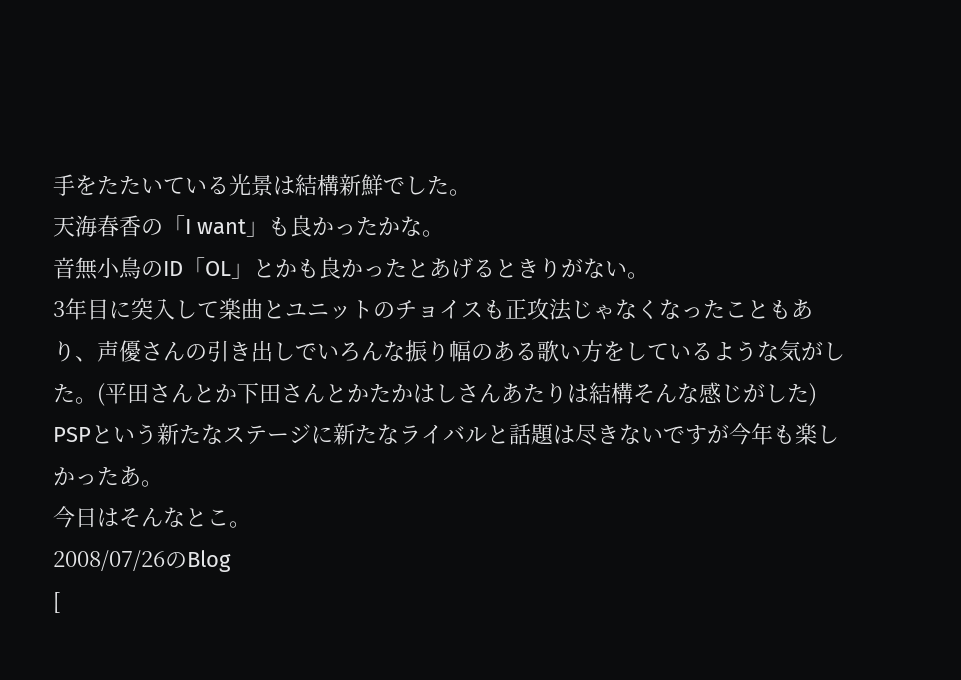手をたたいている光景は結構新鮮でした。
天海春香の「I want」も良かったかな。
音無小鳥のID「OL」とかも良かったとあげるときりがない。
3年目に突入して楽曲とユニットのチョイスも正攻法じゃなくなったこともあり、声優さんの引き出しでいろんな振り幅のある歌い方をしているような気がした。(平田さんとか下田さんとかたかはしさんあたりは結構そんな感じがした)
PSPという新たなステージに新たなライバルと話題は尽きないですが今年も楽しかったあ。
今日はそんなとこ。
2008/07/26のBlog
[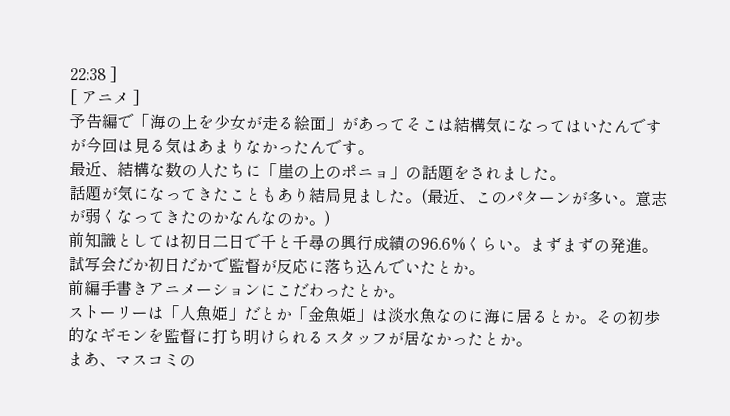22:38 ]
[ アニメ ]
予告編で「海の上を少女が走る絵面」があってそこは結構気になってはいたんですが今回は見る気はあまりなかったんです。
最近、結構な数の人たちに「崖の上のポニョ」の話題をされました。
話題が気になってきたこともあり結局見ました。(最近、このパターンが多い。意志が弱くなってきたのかなんなのか。)
前知識としては初日二日で千と千尋の興行成績の96.6%くらい。まずまずの発進。試写会だか初日だかで監督が反応に落ち込んでいたとか。
前編手書きアニメーションにこだわったとか。
ストーリーは「人魚姫」だとか「金魚姫」は淡水魚なのに海に居るとか。その初歩的なギモンを監督に打ち明けられるスタッフが居なかったとか。
まあ、マスコミの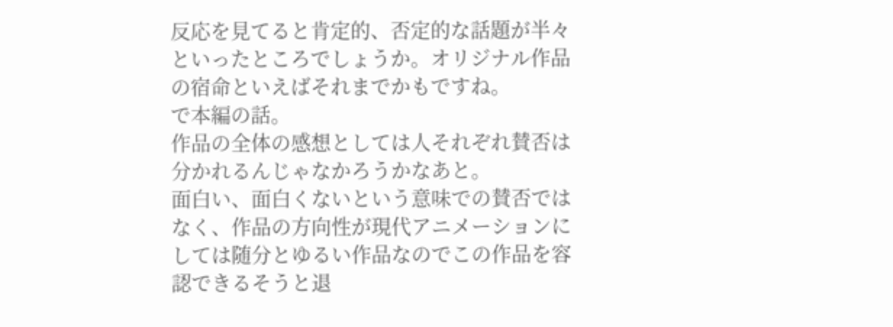反応を見てると肯定的、否定的な話題が半々といったところでしょうか。オリジナル作品の宿命といえばそれまでかもですね。
で本編の話。
作品の全体の感想としては人それぞれ賛否は分かれるんじゃなかろうかなあと。
面白い、面白くないという意味での賛否ではなく、作品の方向性が現代アニメーションにしては随分とゆるい作品なのでこの作品を容認できるそうと退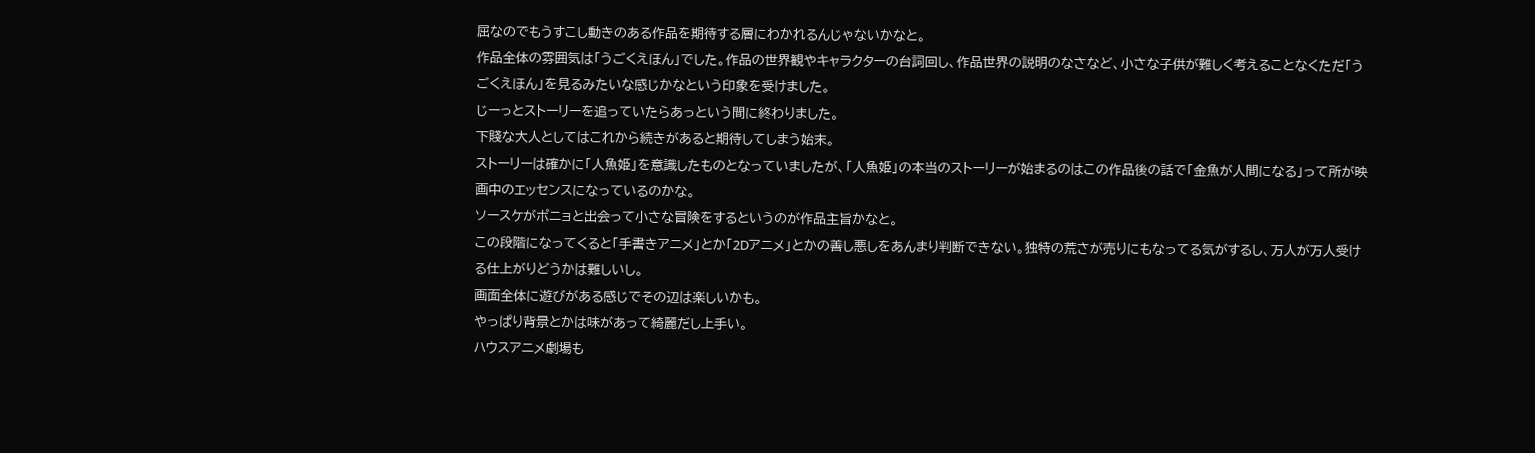屈なのでもうすこし動きのある作品を期待する層にわかれるんじゃないかなと。
作品全体の雰囲気は「うごくえほん」でした。作品の世界観やキャラクターの台詞回し、作品世界の説明のなさなど、小さな子供が難しく考えることなくただ「うごくえほん」を見るみたいな感じかなという印象を受けました。
じーっとストーリーを追っていたらあっという間に終わりました。
下賤な大人としてはこれから続きがあると期待してしまう始末。
ストーリーは確かに「人魚姫」を意識したものとなっていましたが、「人魚姫」の本当のストーリーが始まるのはこの作品後の話で「金魚が人間になる」って所が映画中のエッセンスになっているのかな。
ソースケがポニョと出会って小さな冒険をするというのが作品主旨かなと。
この段階になってくると「手書きアニメ」とか「2Dアニメ」とかの善し悪しをあんまり判断できない。独特の荒さが売りにもなってる気がするし、万人が万人受ける仕上がりどうかは難しいし。
画面全体に遊びがある感じでその辺は楽しいかも。
やっぱり背景とかは味があって綺麗だし上手い。
ハウスアニメ劇場も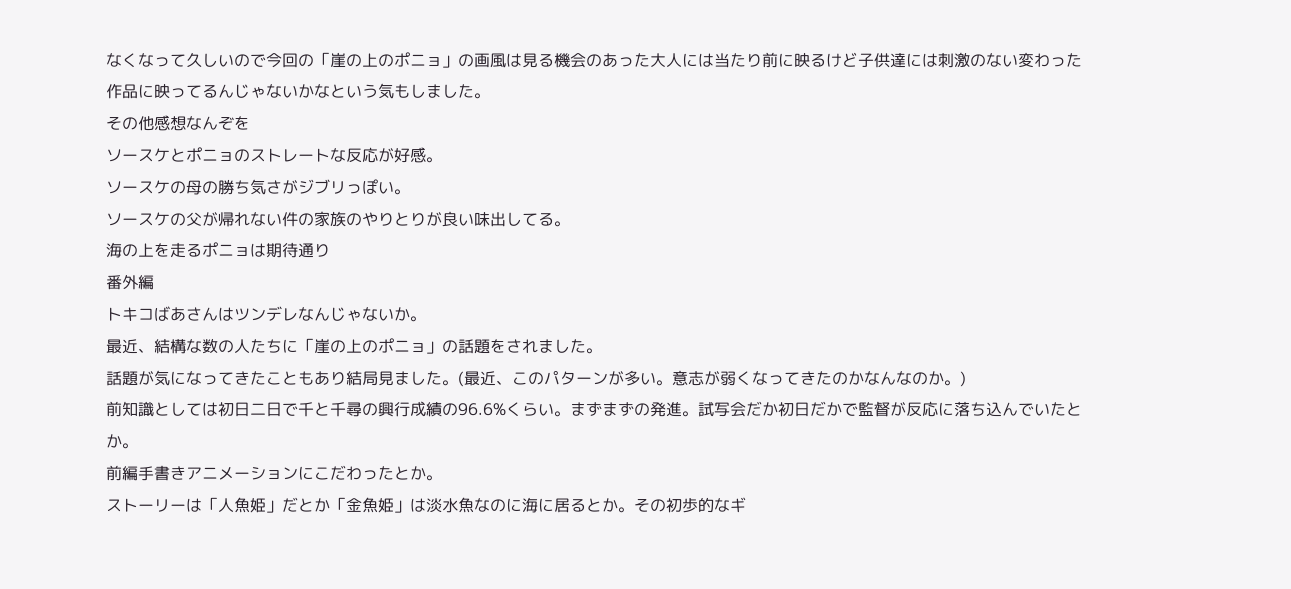なくなって久しいので今回の「崖の上のポニョ」の画風は見る機会のあった大人には当たり前に映るけど子供達には刺激のない変わった作品に映ってるんじゃないかなという気もしました。
その他感想なんぞを
ソースケとポニョのストレートな反応が好感。
ソースケの母の勝ち気さがジブリっぽい。
ソースケの父が帰れない件の家族のやりとりが良い味出してる。
海の上を走るポニョは期待通り
番外編
トキコばあさんはツンデレなんじゃないか。
最近、結構な数の人たちに「崖の上のポニョ」の話題をされました。
話題が気になってきたこともあり結局見ました。(最近、このパターンが多い。意志が弱くなってきたのかなんなのか。)
前知識としては初日二日で千と千尋の興行成績の96.6%くらい。まずまずの発進。試写会だか初日だかで監督が反応に落ち込んでいたとか。
前編手書きアニメーションにこだわったとか。
ストーリーは「人魚姫」だとか「金魚姫」は淡水魚なのに海に居るとか。その初歩的なギ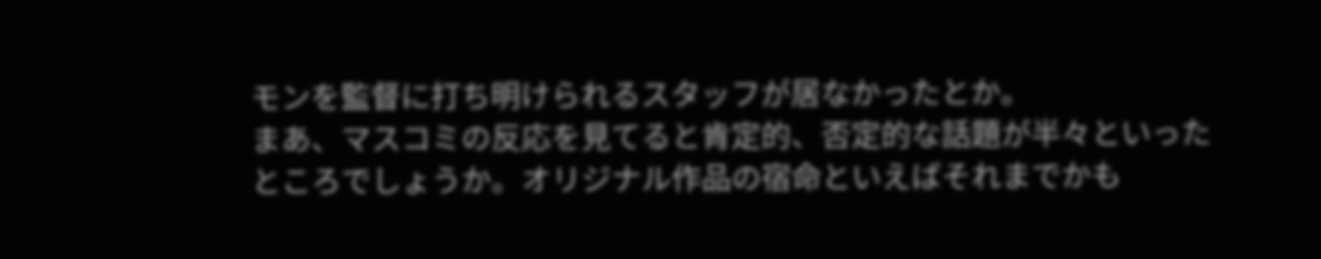モンを監督に打ち明けられるスタッフが居なかったとか。
まあ、マスコミの反応を見てると肯定的、否定的な話題が半々といったところでしょうか。オリジナル作品の宿命といえばそれまでかも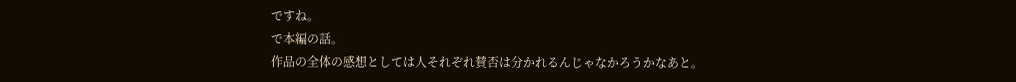ですね。
で本編の話。
作品の全体の感想としては人それぞれ賛否は分かれるんじゃなかろうかなあと。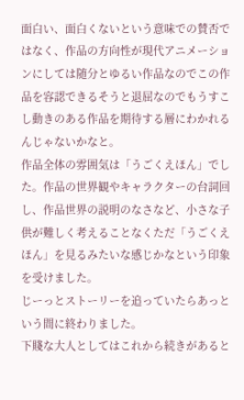面白い、面白くないという意味での賛否ではなく、作品の方向性が現代アニメーションにしては随分とゆるい作品なのでこの作品を容認できるそうと退屈なのでもうすこし動きのある作品を期待する層にわかれるんじゃないかなと。
作品全体の雰囲気は「うごくえほん」でした。作品の世界観やキャラクターの台詞回し、作品世界の説明のなさなど、小さな子供が難しく考えることなくただ「うごくえほん」を見るみたいな感じかなという印象を受けました。
じーっとストーリーを追っていたらあっという間に終わりました。
下賤な大人としてはこれから続きがあると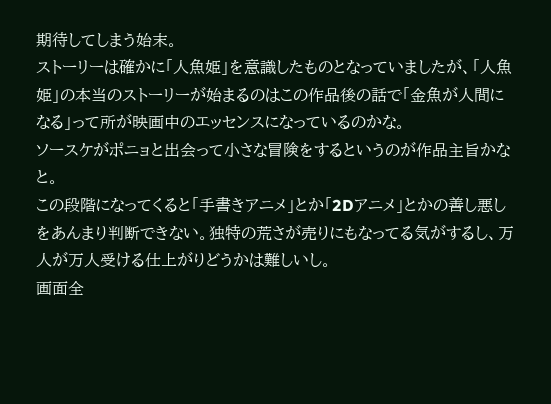期待してしまう始末。
ストーリーは確かに「人魚姫」を意識したものとなっていましたが、「人魚姫」の本当のストーリーが始まるのはこの作品後の話で「金魚が人間になる」って所が映画中のエッセンスになっているのかな。
ソースケがポニョと出会って小さな冒険をするというのが作品主旨かなと。
この段階になってくると「手書きアニメ」とか「2Dアニメ」とかの善し悪しをあんまり判断できない。独特の荒さが売りにもなってる気がするし、万人が万人受ける仕上がりどうかは難しいし。
画面全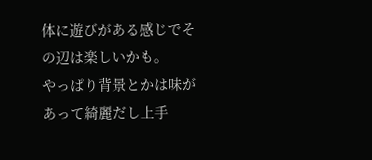体に遊びがある感じでその辺は楽しいかも。
やっぱり背景とかは味があって綺麗だし上手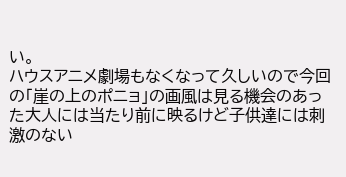い。
ハウスアニメ劇場もなくなって久しいので今回の「崖の上のポニョ」の画風は見る機会のあった大人には当たり前に映るけど子供達には刺激のない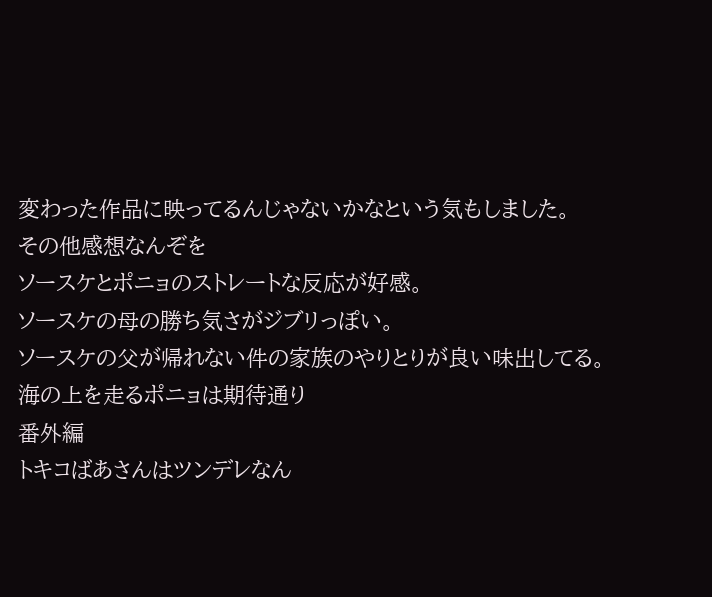変わった作品に映ってるんじゃないかなという気もしました。
その他感想なんぞを
ソースケとポニョのストレートな反応が好感。
ソースケの母の勝ち気さがジブリっぽい。
ソースケの父が帰れない件の家族のやりとりが良い味出してる。
海の上を走るポニョは期待通り
番外編
トキコばあさんはツンデレなん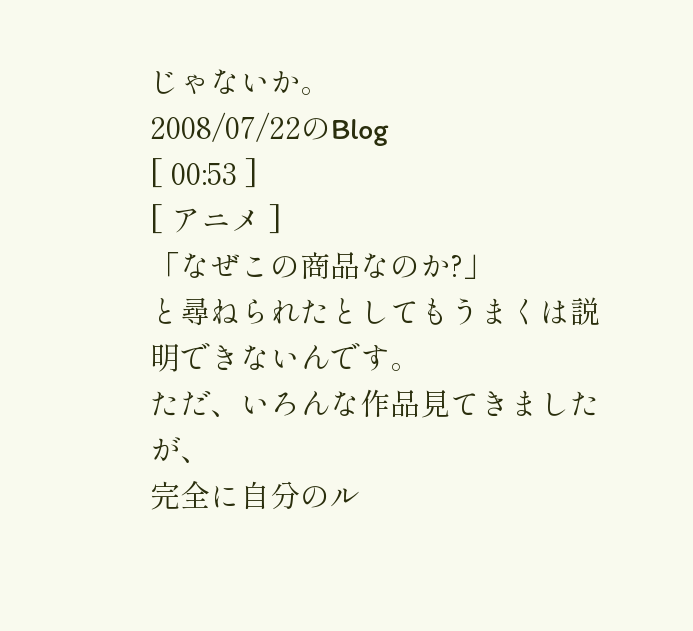じゃないか。
2008/07/22のBlog
[ 00:53 ]
[ アニメ ]
「なぜこの商品なのか?」
と尋ねられたとしてもうまくは説明できないんです。
ただ、いろんな作品見てきましたが、
完全に自分のル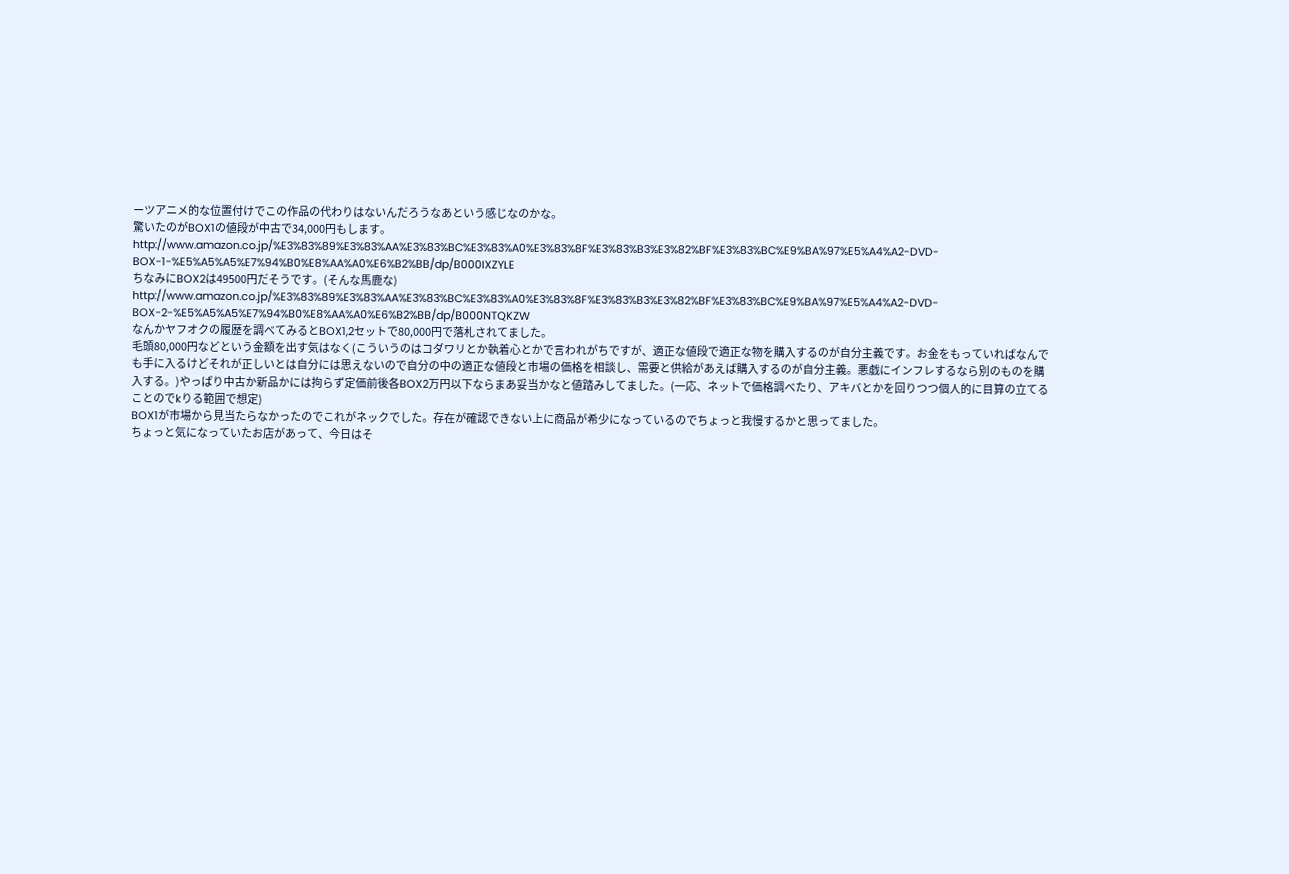ーツアニメ的な位置付けでこの作品の代わりはないんだろうなあという感じなのかな。
驚いたのがBOX1の値段が中古で34,000円もします。
http://www.amazon.co.jp/%E3%83%89%E3%83%AA%E3%83%BC%E3%83%A0%E3%83%8F%E3%83%B3%E3%82%BF%E3%83%BC%E9%BA%97%E5%A4%A2-DVD-BOX-1-%E5%A5%A5%E7%94%B0%E8%AA%A0%E6%B2%BB/dp/B000IXZYLE
ちなみにBOX2は49500円だそうです。(そんな馬鹿な)
http://www.amazon.co.jp/%E3%83%89%E3%83%AA%E3%83%BC%E3%83%A0%E3%83%8F%E3%83%B3%E3%82%BF%E3%83%BC%E9%BA%97%E5%A4%A2-DVD-BOX-2-%E5%A5%A5%E7%94%B0%E8%AA%A0%E6%B2%BB/dp/B000NTQKZW
なんかヤフオクの履歴を調べてみるとBOX1,2セットで80,000円で落札されてました。
毛頭80,000円などという金額を出す気はなく(こういうのはコダワリとか執着心とかで言われがちですが、適正な値段で適正な物を購入するのが自分主義です。お金をもっていればなんでも手に入るけどそれが正しいとは自分には思えないので自分の中の適正な値段と市場の価格を相談し、需要と供給があえば購入するのが自分主義。悪戯にインフレするなら別のものを購入する。)やっぱり中古か新品かには拘らず定価前後各BOX2万円以下ならまあ妥当かなと値踏みしてました。(一応、ネットで価格調べたり、アキバとかを回りつつ個人的に目算の立てることのでkりる範囲で想定)
BOX1が市場から見当たらなかったのでこれがネックでした。存在が確認できない上に商品が希少になっているのでちょっと我慢するかと思ってました。
ちょっと気になっていたお店があって、今日はそ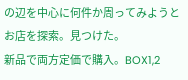の辺を中心に何件か周ってみようとお店を探索。見つけた。
新品で両方定価で購入。BOX1,2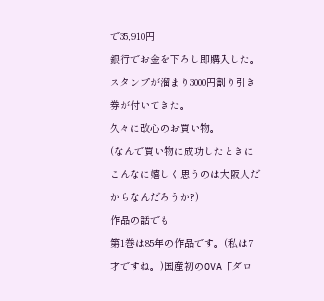で35,910円
銀行でお金を下ろし即購入した。スタンプが溜まり3000円割り引き券が付いてきた。
久々に改心のお買い物。
(なんで買い物に成功したときにこんなに嬉しく思うのは大阪人だからなんだろうか?)
作品の話でも
第1巻は85年の作品です。(私は7才ですね。)国産初のOVA「ダロ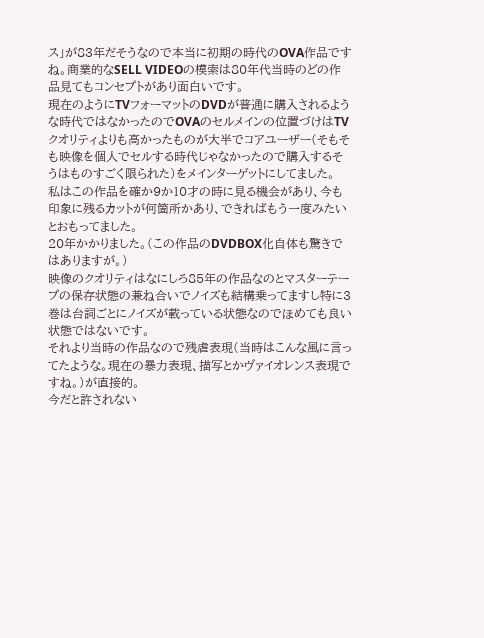ス」が83年だそうなので本当に初期の時代のOVA作品ですね。商業的なSELL VIDEOの模索は80年代当時のどの作品見てもコンセプトがあり面白いです。
現在のようにTVフォーマットのDVDが普通に購入されるような時代ではなかったのでOVAのセルメインの位置づけはTVクオリティよりも高かったものが大半でコアユーザー(そもそも映像を個人でセルする時代じゃなかったので購入するそうはものすごく限られた)をメインターゲットにしてました。
私はこの作品を確か9か10才の時に見る機会があり、今も印象に残るカットが何箇所かあり、できればもう一度みたいとおもってました。
20年かかりました。(この作品のDVDBOX化自体も驚きではありますが。)
映像のクオリティはなにしろ85年の作品なのとマスターテープの保存状態の兼ね合いでノイズも結構乗ってますし特に3巻は台詞ごとにノイズが載っている状態なのでほめても良い状態ではないです。
それより当時の作品なので残虐表現(当時はこんな風に言ってたような。現在の暴力表現、描写とかヴァイオレンス表現ですね。)が直接的。
今だと許されない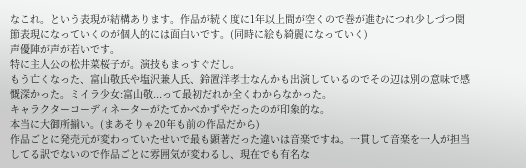なこれ。という表現が結構あります。作品が続く度に1年以上間が空くので巻が進むにつれ少しづつ関節表現になっていくのが個人的には面白いです。(同時に絵も綺麗になっていく)
声優陣が声が若いです。
特に主人公の松井菜桜子が。演技もまっすぐだし。
もう亡くなった、富山敬氏や塩沢兼人氏、鈴置洋孝士なんかも出演しているのでその辺は別の意味で感慨深かった。ミイラ少女:富山敬...って最初だれか全くわからなかった。
キャラクターコーディネーターがたてかべかずやだったのが印象的な。
本当に大御所揃い。(まあそりゃ20年も前の作品だから)
作品ごとに発売元が変わっていたせいで最も顕著だった違いは音楽ですね。一貫して音楽を一人が担当してる訳でないので作品ごとに雰囲気が変わるし、現在でも有名な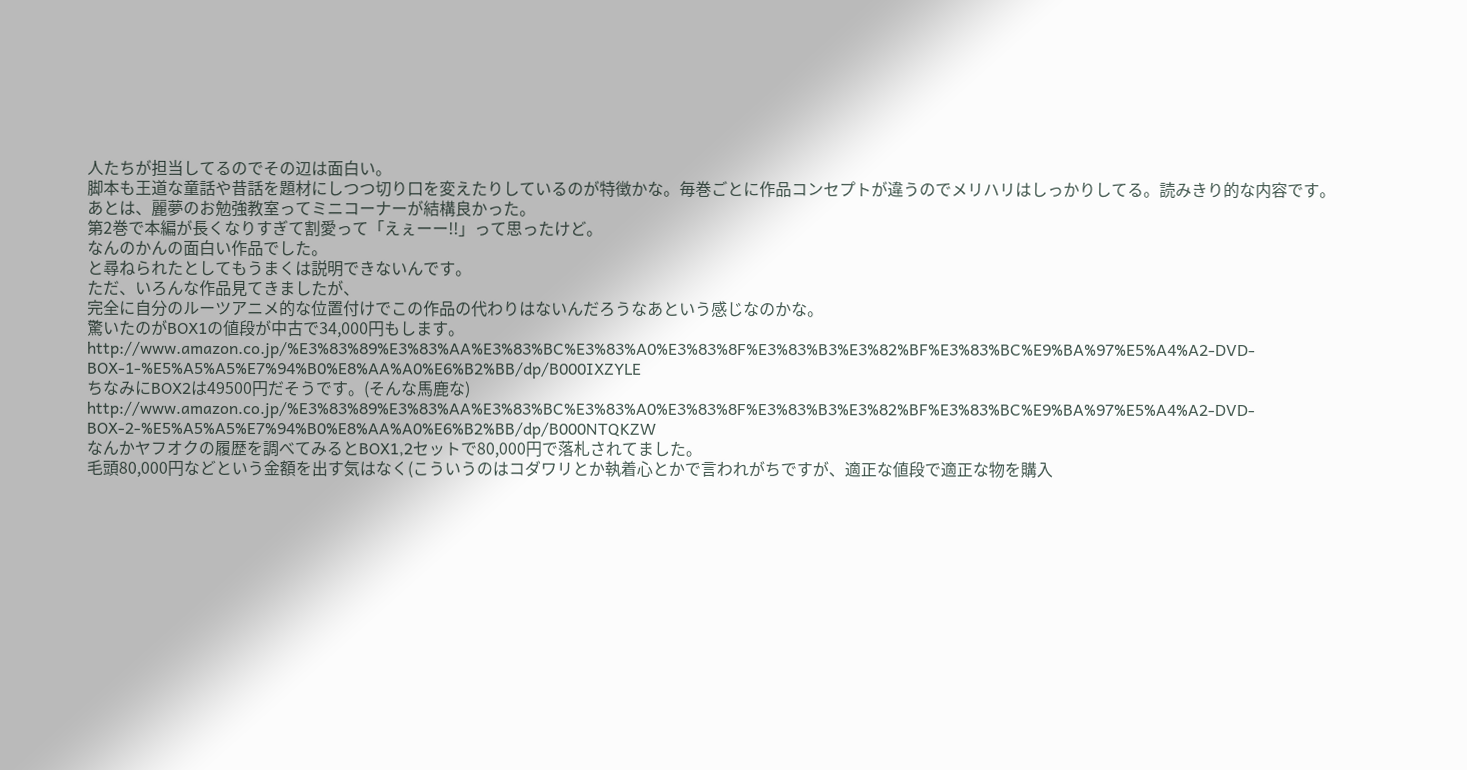人たちが担当してるのでその辺は面白い。
脚本も王道な童話や昔話を題材にしつつ切り口を変えたりしているのが特徴かな。毎巻ごとに作品コンセプトが違うのでメリハリはしっかりしてる。読みきり的な内容です。
あとは、麗夢のお勉強教室ってミニコーナーが結構良かった。
第2巻で本編が長くなりすぎて割愛って「えぇーー!!」って思ったけど。
なんのかんの面白い作品でした。
と尋ねられたとしてもうまくは説明できないんです。
ただ、いろんな作品見てきましたが、
完全に自分のルーツアニメ的な位置付けでこの作品の代わりはないんだろうなあという感じなのかな。
驚いたのがBOX1の値段が中古で34,000円もします。
http://www.amazon.co.jp/%E3%83%89%E3%83%AA%E3%83%BC%E3%83%A0%E3%83%8F%E3%83%B3%E3%82%BF%E3%83%BC%E9%BA%97%E5%A4%A2-DVD-BOX-1-%E5%A5%A5%E7%94%B0%E8%AA%A0%E6%B2%BB/dp/B000IXZYLE
ちなみにBOX2は49500円だそうです。(そんな馬鹿な)
http://www.amazon.co.jp/%E3%83%89%E3%83%AA%E3%83%BC%E3%83%A0%E3%83%8F%E3%83%B3%E3%82%BF%E3%83%BC%E9%BA%97%E5%A4%A2-DVD-BOX-2-%E5%A5%A5%E7%94%B0%E8%AA%A0%E6%B2%BB/dp/B000NTQKZW
なんかヤフオクの履歴を調べてみるとBOX1,2セットで80,000円で落札されてました。
毛頭80,000円などという金額を出す気はなく(こういうのはコダワリとか執着心とかで言われがちですが、適正な値段で適正な物を購入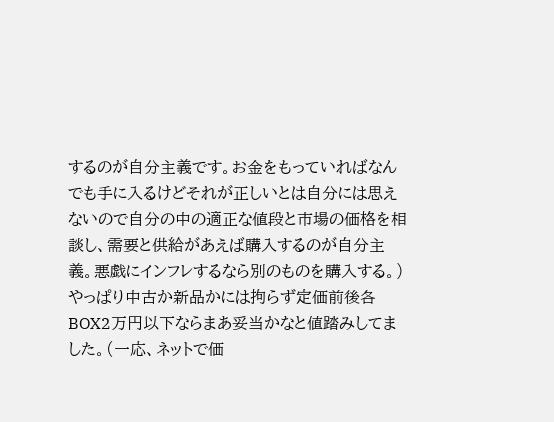するのが自分主義です。お金をもっていればなんでも手に入るけどそれが正しいとは自分には思えないので自分の中の適正な値段と市場の価格を相談し、需要と供給があえば購入するのが自分主義。悪戯にインフレするなら別のものを購入する。)やっぱり中古か新品かには拘らず定価前後各BOX2万円以下ならまあ妥当かなと値踏みしてました。(一応、ネットで価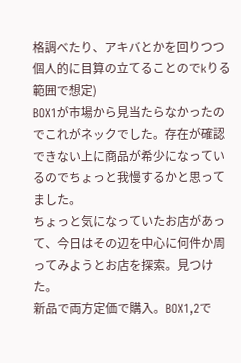格調べたり、アキバとかを回りつつ個人的に目算の立てることのでkりる範囲で想定)
BOX1が市場から見当たらなかったのでこれがネックでした。存在が確認できない上に商品が希少になっているのでちょっと我慢するかと思ってました。
ちょっと気になっていたお店があって、今日はその辺を中心に何件か周ってみようとお店を探索。見つけた。
新品で両方定価で購入。BOX1,2で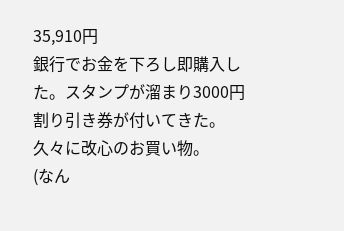35,910円
銀行でお金を下ろし即購入した。スタンプが溜まり3000円割り引き券が付いてきた。
久々に改心のお買い物。
(なん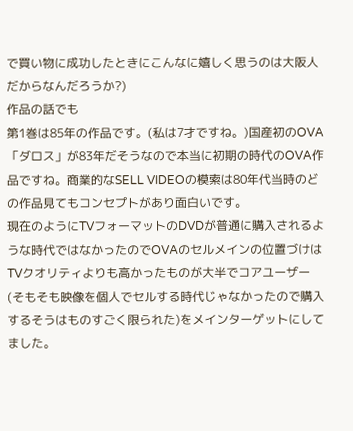で買い物に成功したときにこんなに嬉しく思うのは大阪人だからなんだろうか?)
作品の話でも
第1巻は85年の作品です。(私は7才ですね。)国産初のOVA「ダロス」が83年だそうなので本当に初期の時代のOVA作品ですね。商業的なSELL VIDEOの模索は80年代当時のどの作品見てもコンセプトがあり面白いです。
現在のようにTVフォーマットのDVDが普通に購入されるような時代ではなかったのでOVAのセルメインの位置づけはTVクオリティよりも高かったものが大半でコアユーザー(そもそも映像を個人でセルする時代じゃなかったので購入するそうはものすごく限られた)をメインターゲットにしてました。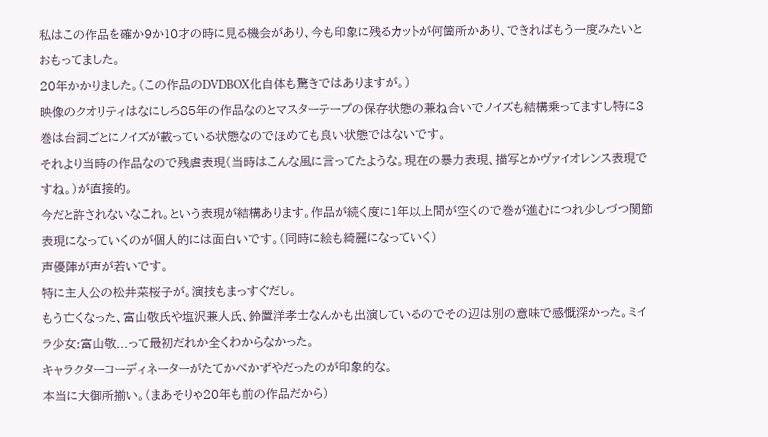私はこの作品を確か9か10才の時に見る機会があり、今も印象に残るカットが何箇所かあり、できればもう一度みたいとおもってました。
20年かかりました。(この作品のDVDBOX化自体も驚きではありますが。)
映像のクオリティはなにしろ85年の作品なのとマスターテープの保存状態の兼ね合いでノイズも結構乗ってますし特に3巻は台詞ごとにノイズが載っている状態なのでほめても良い状態ではないです。
それより当時の作品なので残虐表現(当時はこんな風に言ってたような。現在の暴力表現、描写とかヴァイオレンス表現ですね。)が直接的。
今だと許されないなこれ。という表現が結構あります。作品が続く度に1年以上間が空くので巻が進むにつれ少しづつ関節表現になっていくのが個人的には面白いです。(同時に絵も綺麗になっていく)
声優陣が声が若いです。
特に主人公の松井菜桜子が。演技もまっすぐだし。
もう亡くなった、富山敬氏や塩沢兼人氏、鈴置洋孝士なんかも出演しているのでその辺は別の意味で感慨深かった。ミイラ少女:富山敬...って最初だれか全くわからなかった。
キャラクターコーディネーターがたてかべかずやだったのが印象的な。
本当に大御所揃い。(まあそりゃ20年も前の作品だから)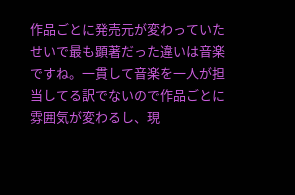作品ごとに発売元が変わっていたせいで最も顕著だった違いは音楽ですね。一貫して音楽を一人が担当してる訳でないので作品ごとに雰囲気が変わるし、現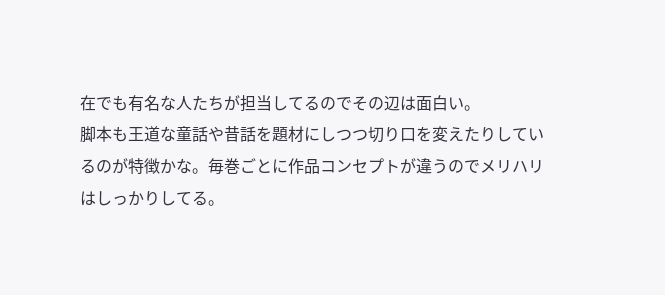在でも有名な人たちが担当してるのでその辺は面白い。
脚本も王道な童話や昔話を題材にしつつ切り口を変えたりしているのが特徴かな。毎巻ごとに作品コンセプトが違うのでメリハリはしっかりしてる。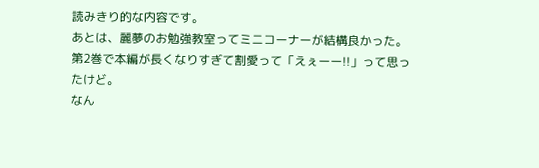読みきり的な内容です。
あとは、麗夢のお勉強教室ってミニコーナーが結構良かった。
第2巻で本編が長くなりすぎて割愛って「えぇーー!!」って思ったけど。
なん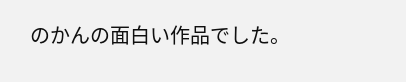のかんの面白い作品でした。